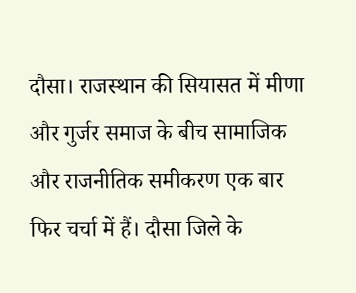दौसा। राजस्थान की सियासत में मीणा और गुर्जर समाज के बीच सामाजिक और राजनीतिक समीकरण एक बार फिर चर्चा में हैं। दौसा जिले के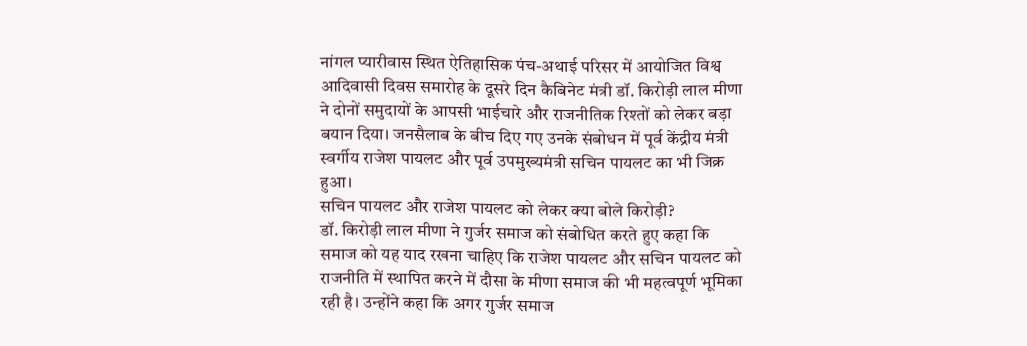नांगल प्यारीवास स्थित ऐतिहासिक पंच-अथाई परिसर में आयोजित विश्व आदिवासी दिवस समारोह के दूसरे दिन कैबिनेट मंत्री डॉ. किरोड़ी लाल मीणा ने दोनों समुदायों के आपसी भाईचारे और राजनीतिक रिश्तों को लेकर बड़ा बयान दिया। जनसैलाब के बीच दिए गए उनके संबोधन में पूर्व केंद्रीय मंत्री स्वर्गीय राजेश पायलट और पूर्व उपमुख्यमंत्री सचिन पायलट का भी जिक्र हुआ।
सचिन पायलट और राजेश पायलट को लेकर क्या बोले किरोड़ी?
डॉ. किरोड़ी लाल मीणा ने गुर्जर समाज को संबोधित करते हुए कहा कि समाज को यह याद रखना चाहिए कि राजेश पायलट और सचिन पायलट को राजनीति में स्थापित करने में दौसा के मीणा समाज की भी महत्वपूर्ण भूमिका रही है। उन्होंने कहा कि अगर गुर्जर समाज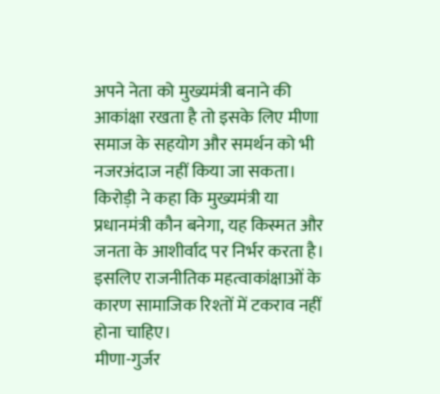अपने नेता को मुख्यमंत्री बनाने की आकांक्षा रखता है तो इसके लिए मीणा समाज के सहयोग और समर्थन को भी नजरअंदाज नहीं किया जा सकता। किरोड़ी ने कहा कि मुख्यमंत्री या प्रधानमंत्री कौन बनेगा, यह किस्मत और जनता के आशीर्वाद पर निर्भर करता है। इसलिए राजनीतिक महत्वाकांक्षाओं के कारण सामाजिक रिश्तों में टकराव नहीं होना चाहिए।
मीणा-गुर्जर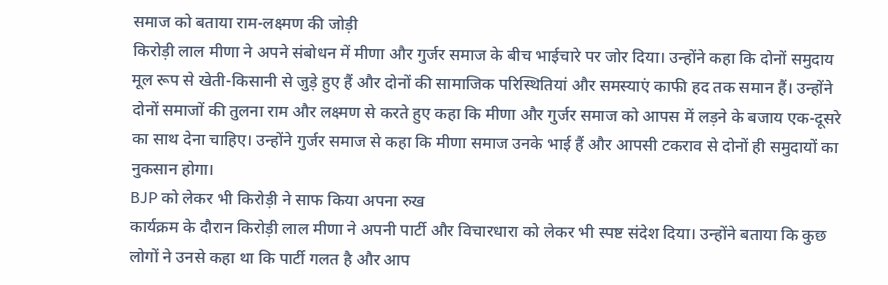समाज को बताया राम-लक्ष्मण की जोड़ी
किरोड़ी लाल मीणा ने अपने संबोधन में मीणा और गुर्जर समाज के बीच भाईचारे पर जोर दिया। उन्होंने कहा कि दोनों समुदाय मूल रूप से खेती-किसानी से जुड़े हुए हैं और दोनों की सामाजिक परिस्थितियां और समस्याएं काफी हद तक समान हैं। उन्होंने दोनों समाजों की तुलना राम और लक्ष्मण से करते हुए कहा कि मीणा और गुर्जर समाज को आपस में लड़ने के बजाय एक-दूसरे का साथ देना चाहिए। उन्होंने गुर्जर समाज से कहा कि मीणा समाज उनके भाई हैं और आपसी टकराव से दोनों ही समुदायों का नुकसान होगा।
BJP को लेकर भी किरोड़ी ने साफ किया अपना रुख
कार्यक्रम के दौरान किरोड़ी लाल मीणा ने अपनी पार्टी और विचारधारा को लेकर भी स्पष्ट संदेश दिया। उन्होंने बताया कि कुछ लोगों ने उनसे कहा था कि पार्टी गलत है और आप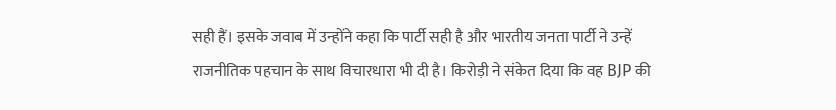सही हैं। इसके जवाब में उन्होंने कहा कि पार्टी सही है और भारतीय जनता पार्टी ने उन्हें राजनीतिक पहचान के साथ विचारधारा भी दी है। किरोड़ी ने संकेत दिया कि वह BJP की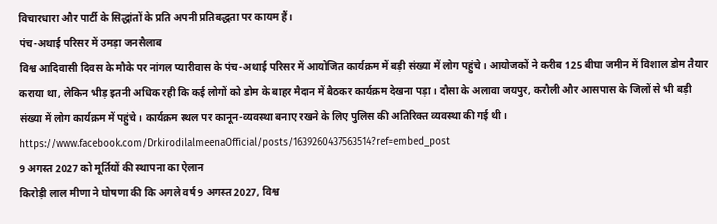विचारधारा और पार्टी के सिद्धांतों के प्रति अपनी प्रतिबद्धता पर कायम हैं।
पंच-अथाई परिसर में उमड़ा जनसैलाब
विश्व आदिवासी दिवस के मौके पर नांगल प्यारीवास के पंच-अथाई परिसर में आयोजित कार्यक्रम में बड़ी संख्या में लोग पहुंचे। आयोजकों ने करीब 125 बीघा जमीन में विशाल डोम तैयार कराया था, लेकिन भीड़ इतनी अधिक रही कि कई लोगों को डोम के बाहर मैदान में बैठकर कार्यक्रम देखना पड़ा। दौसा के अलावा जयपुर, करौली और आसपास के जिलों से भी बड़ी संख्या में लोग कार्यक्रम में पहुंचे। कार्यक्रम स्थल पर कानून-व्यवस्था बनाए रखने के लिए पुलिस की अतिरिक्त व्यवस्था की गई थी।
https://www.facebook.com/DrkirodilalmeenaOfficial/posts/1639260437563514?ref=embed_post
9 अगस्त 2027 को मूर्तियों की स्थापना का ऐलान
किरोड़ी लाल मीणा ने घोषणा की कि अगले वर्ष 9 अगस्त 2027, विश्व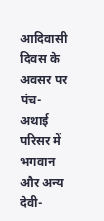आदिवासी दिवस के अवसर पर पंच-अथाई परिसर में भगवान और अन्य देवी-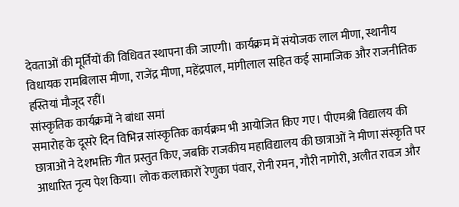देवताओं की मूर्तियों की विधिवत स्थापना की जाएगी। कार्यक्रम में संयोजक लाल मीणा, स्थानीय विधायक रामबिलास मीणा, राजेंद्र मीणा, महेंद्रपाल, मांगीलाल सहित कई सामाजिक और राजनीतिक हस्तियां मौजूद रहीं।
सांस्कृतिक कार्यक्रमों ने बांधा समां
समारोह के दूसरे दिन विभिन्न सांस्कृतिक कार्यक्रम भी आयोजित किए गए। पीएमश्री विद्यालय की छात्राओं ने देशभक्ति गीत प्रस्तुत किए, जबकि राजकीय महाविद्यालय की छात्राओं ने मीणा संस्कृति पर आधारित नृत्य पेश किया। लोक कलाकारों रेणुका पंवार, रोनी रमन, गौरी नागोरी, अलीत रावज और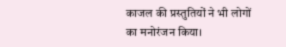काजल की प्रस्तुतियों ने भी लोगों का मनोरंजन किया।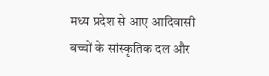मध्य प्रदेश से आए आदिवासी बच्चों के सांस्कृतिक दल और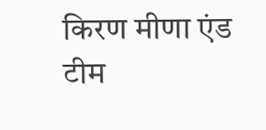किरण मीणा एंड टीम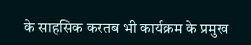के साहसिक करतब भी कार्यक्रम के प्रमुख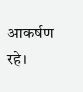आकर्षण रहे।